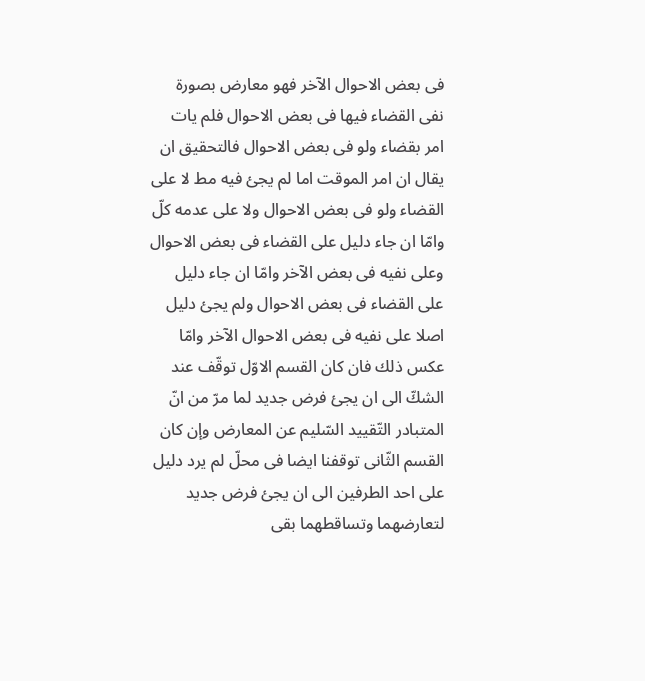فى بعض الاحوال الآخر فهو معارض بصورة نفى القضاء فيها فى بعض الاحوال فلم يات امر بقضاء ولو فى بعض الاحوال فالتحقيق ان يقال ان امر الموقت اما لم يجئ فيه مط لا على القضاء ولو فى بعض الاحوال ولا على عدمه كلّ وامّا ان جاء دليل على القضاء فى بعض الاحوال وعلى نفيه فى بعض الآخر وامّا ان جاء دليل على القضاء فى بعض الاحوال ولم يجئ دليل اصلا على نفيه فى بعض الاحوال الآخر وامّا عكس ذلك فان كان القسم الاوّل توقّف عند الشكّ الى ان يجئ فرض جديد لما مرّ من انّ المتبادر التّقييد السّليم عن المعارض وإن كان القسم الثّانى توقفنا ايضا فى محلّ لم يرد دليل على احد الطرفين الى ان يجئ فرض جديد لتعارضهما وتساقطهما بقى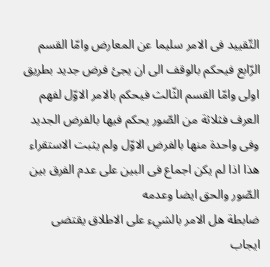التّقييد فى الامر سليما عن المعارض وامّا القسم الرّابع فيحكم بالوقف الى ان يجئ فرض جديد بطريق اولى وامّا القسم الثّالث فيحكم بالامر الاوّل لفهم العرف فثلاثة من الصّور يحكم فيها بالفرض الجديد وفى واحدة منها بالفرض الاوّل ولم يثبت الاستقراء هذا اذا لم يكن اجماع فى البين على عدم الفرق بين الصّور والحق ايضا وعدمه
ضابطة هل الامر بالشيء على الاطلاق يقتضى ايجاب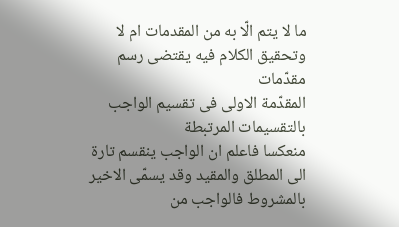ما لا يتم الّا به من المقدمات ام لا وتحقيق الكلام فيه يقتضى رسم مقدّمات
المقدّمة الاولى فى تقسيم الواجب بالتقسيمات المرتبطة
منعكسا فاعلم ان الواجب ينقسم تارة الى المطلق والمقيد وقد يسمّى الاخير بالمشروط فالواجب من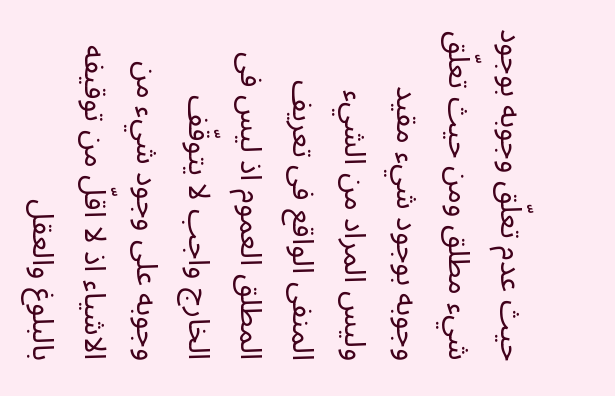حيث عدم تعلّق وجوبه بوجود شيء مطلق ومن حيث تعلّق وجوبه بوجود شيء مقيد وليس المراد من الشيء المنفى الواقع فى تعريف المطلق العموم اذ ليس فى الخارج واجب لا يتوقّف وجوبه على وجود شيء من الاشياء اذ لا اقلّ من توقيفه بالبلوغ والعقل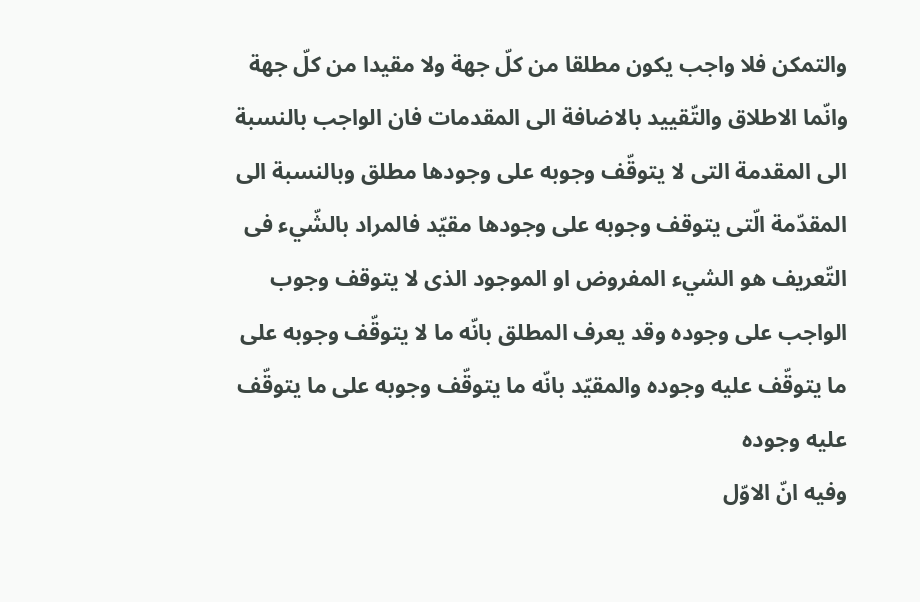والتمكن فلا واجب يكون مطلقا من كلّ جهة ولا مقيدا من كلّ جهة وانّما الاطلاق والتّقييد بالاضافة الى المقدمات فان الواجب بالنسبة الى المقدمة التى لا يتوقّف وجوبه على وجودها مطلق وبالنسبة الى المقدّمة الّتى يتوقف وجوبه على وجودها مقيّد فالمراد بالشّيء فى التّعريف هو الشيء المفروض او الموجود الذى لا يتوقف وجوب الواجب على وجوده وقد يعرف المطلق بانّه ما لا يتوقّف وجوبه على ما يتوقّف عليه وجوده والمقيّد بانّه ما يتوقّف وجوبه على ما يتوقّف عليه وجوده
وفيه انّ الاوّل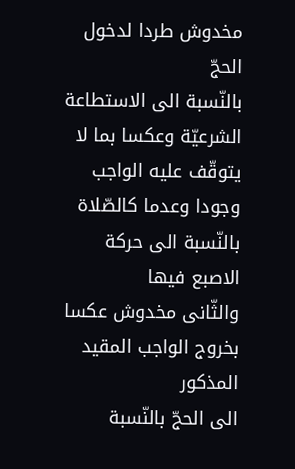مخدوش طردا لدخول الحجّ
بالنّسبة الى الاستطاعة الشرعيّة وعكسا بما لا يتوقّف عليه الواجب وجودا وعدما كالصّلاة بالنّسبة الى حركة الاصبع فيها
والثّانى مخدوش عكسا بخروج الواجب المقيد المذكور
الى الحجّ بالنّسبة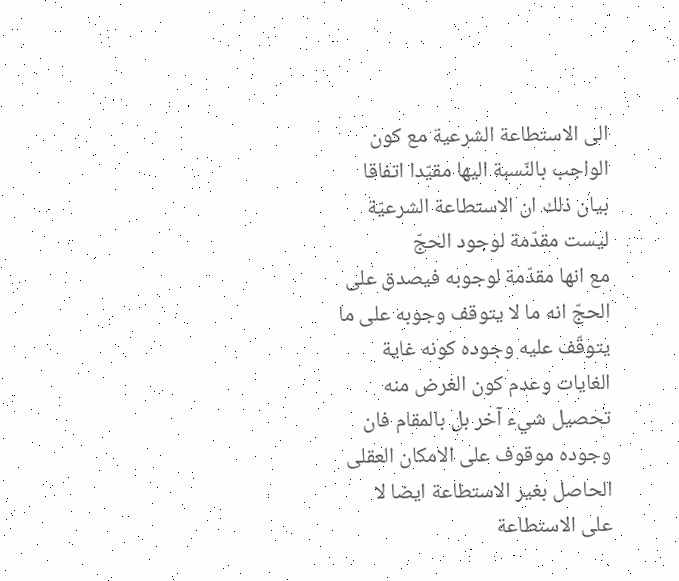الى الاستطاعة الشرعية مع كون الواجب بالنّسبة اليها مقيّدا اتفاقا
بيان ذلك ان الاستطاعة الشرعيّة ليست مقدّمة لوجود الحجّ
مع انها مقدّمة لوجوبه فيصدق على الحجّ انه ما لا يتوقف وجوبه على ما يتوقّف عليه وجوده كونه غاية الغايات وعدم كون الغرض منه تحصيل شيء آخر بل بالمقام فان وجوده موقوف على الامكان العقلى الحاصل بغير الاستطاعة ايضا لا على الاستطاعة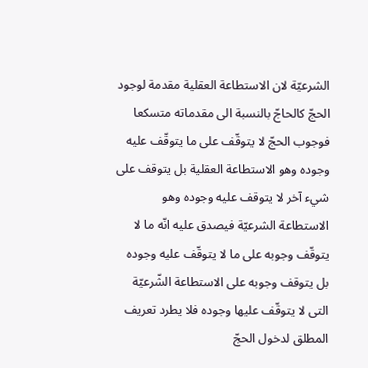الشرعيّة لان الاستطاعة العقلية مقدمة لوجود الحجّ كالحاجّ بالنسبة الى مقدماته متسكعا فوجوب الحجّ لا يتوقّف على ما يتوقّف عليه وجوده وهو الاستطاعة العقلية بل يتوقف على شيء آخر لا يتوقف عليه وجوده وهو الاستطاعة الشرعيّة فيصدق عليه انّه ما لا يتوقّف وجوبه على ما لا يتوقّف عليه وجوده بل يتوقف وجوبه على الاستطاعة الشّرعيّة التى لا يتوقّف عليها وجوده فلا يطرد تعريف المطلق لدخول الحجّ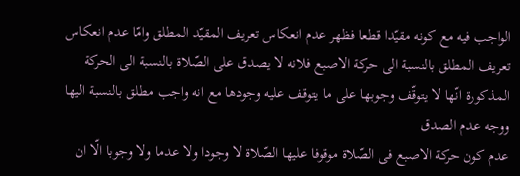الواجب فيه مع كونه مقيّدا قطعا فظهر عدم انعكاس تعريف المقيّد المطلق وامّا عدم انعكاس تعريف المطلق بالنسبة الى حركة الاصبع فلانه لا يصدق على الصّلاة بالنسبة الى الحركة المذكورة انّها لا يتوقّف وجوبها على ما يتوقف عليه وجودها مع انه واجب مطلق بالنسبة اليها
ووجه عدم الصدق
عدم كون حركة الاصبع فى الصّلاة موقوفا عليها الصّلاة لا وجودا ولا عدما ولا وجوبا الّا ان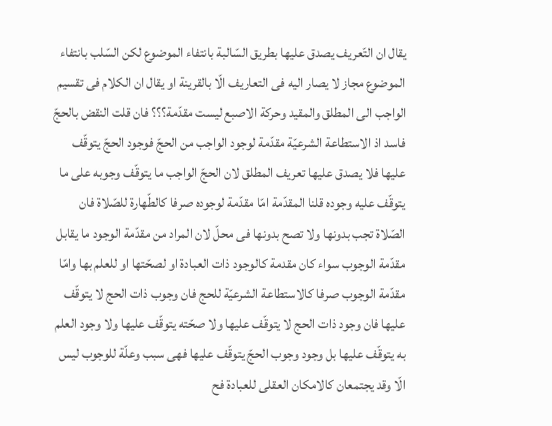يقال ان التّعريف يصدق عليها بطريق السّالبة بانتفاء الموضوع لكن السّلب بانتفاء الموضوع مجاز لا يصار اليه فى التعاريف الّا بالقرينة او يقال ان الكلام فى تقسيم الواجب الى المطلق والمقيد وحركة الاصبع ليست مقدّمة؟؟؟ فان قلت النقض بالحجّ فاسد اذ الاستطاعة الشرعيّة مقدّمة لوجود الواجب من الحجّ فوجود الحجّ يتوقّف عليها فلا يصدق عليها تعريف المطلق لان الحجّ الواجب ما يتوقّف وجوبه على ما يتوقّف عليه وجوده قلنا المقدّمة امّا مقدّمة لوجوده صرفا كالطّهارة للصّلاة فان الصّلاة تجب بدونها ولا تصح بدونها فى محلّ لان المراد من مقدّمة الوجود ما يقابل مقدّمة الوجوب سواء كان مقدمة كالوجود ذات العبادة او لصحّتها او للعلم بها وامّا مقدّمة الوجوب صرفا كالاستطاعة الشرعيّة للحج فان وجوب ذات الحج لا يتوقّف عليها فان وجود ذات الحج لا يتوقّف عليها ولا صحّته يتوقّف عليها ولا وجود العلم به يتوقّف عليها بل وجود وجوب الحجّ يتوقّف عليها فهى سبب وعلّة للوجوب ليس الّا وقد يجتمعان كالامكان العقلى للعبادة فح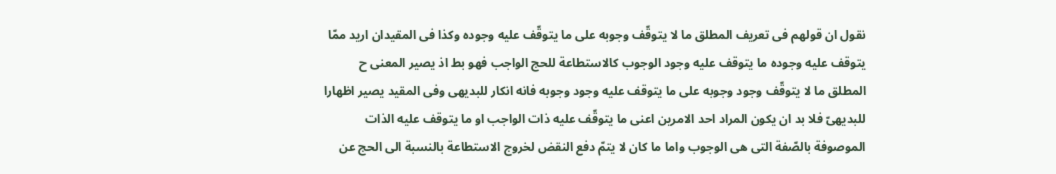نقول ان قولهم فى تعريف المطلق ما لا يتوقّف وجوبه على ما يتوقّف عليه وجوده وكذا فى المقيدان اريد ممّا يتوقف عليه وجوده ما يتوقف عليه وجود الوجوب كالاستطاعة للحج الواجب فهو بط اذ يصير المعنى ح المطلق ما لا يتوقّف وجود وجوبه على ما يتوقف عليه وجود وجوبه فانه انكار للبديهى وفى المقيد يصير اظهارا للبديهىّ فلا بد ان يكون المراد احد الامرين اعنى ما يتوقّف عليه ذات الواجب او ما يتوقف عليه الذات الموصوفة بالصّفة التى هى الوجوب واما ما كان لا يتمّ دفع النقض لخروج الاستطاعة بالنسبة الى الحج عن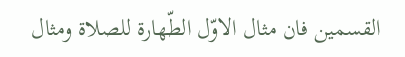القسمين فان مثال الاوّل الطّهارة للصلاة ومثال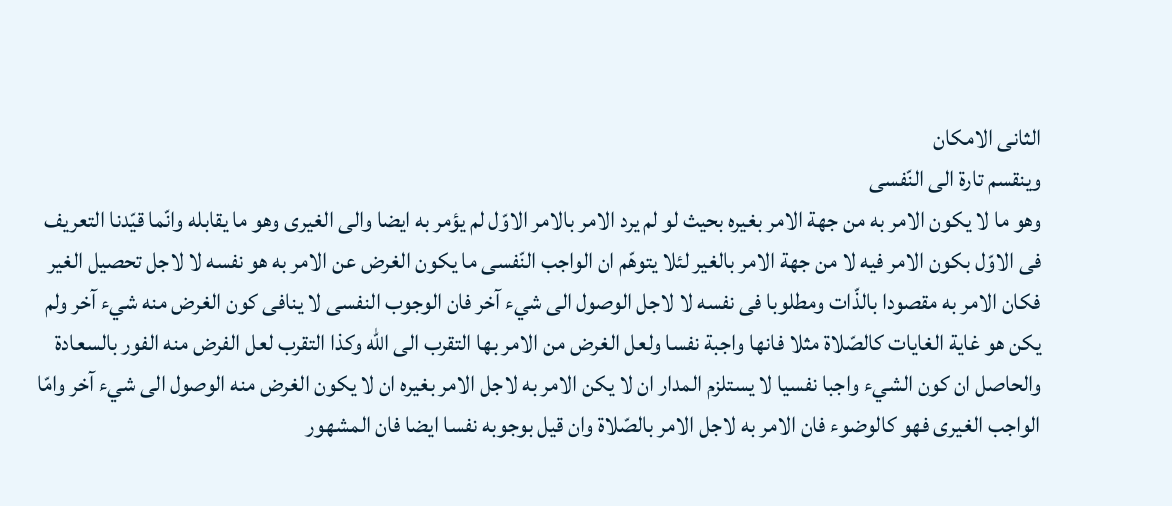الثانى الامكان
وينقسم تارة الى النّفسى
وهو ما لا يكون الامر به من جهة الامر بغيره بحيث لو لم يرد الامر بالامر الاوّل لم يؤمر به ايضا والى الغيرى وهو ما يقابله وانّما قيّدنا التعريف فى الاوّل بكون الامر فيه لا من جهة الامر بالغير لئلا يتوهّم ان الواجب النّفسى ما يكون الغرض عن الامر به هو نفسه لا لاجل تحصيل الغير فكان الامر به مقصودا بالذّات ومطلوبا فى نفسه لا لاجل الوصول الى شيء آخر فان الوجوب النفسى لا ينافى كون الغرض منه شيء آخر ولم يكن هو غاية الغايات كالصّلاة مثلا فانها واجبة نفسا ولعل الغرض من الامر بها التقرب الى الله وكذا التقرب لعل الفرض منه الفور بالسعادة والحاصل ان كون الشيء واجبا نفسيا لا يستلزم المدار ان لا يكن الامر به لاجل الامر بغيره ان لا يكون الغرض منه الوصول الى شيء آخر وامّا الواجب الغيرى فهو كالوضوء فان الامر به لاجل الامر بالصّلاة وان قيل بوجوبه نفسا ايضا فان المشهور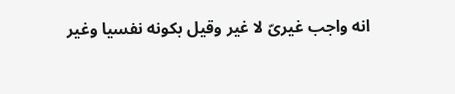انه واجب غيرىّ لا غير وقيل بكونه نفسيا وغير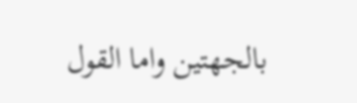بالجهتين واما القول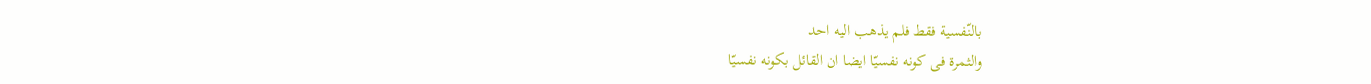بالنّفسية فقط فلم يذهب اليه احد
والثمرة فى كونه نفسيّا ايضا ان القائل بكونه نفسيّا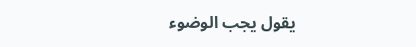يقول يجب الوضوء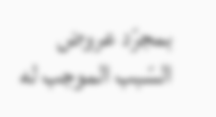بمجرّد عروض السّبب الموجب له